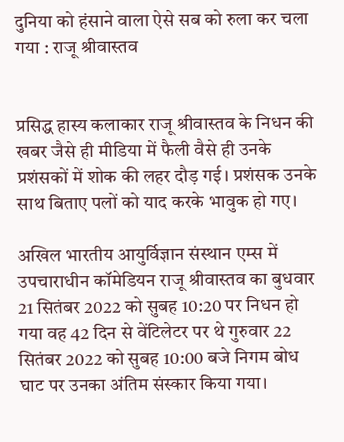दुनिया को हंसाने वाला ऐसे सब को रुला कर चला गया : राजू श्रीवास्तव


प्रसिद्ध हास्य कलाकार राजू श्रीवास्तव के निधन की खबर जैसे ही मीडिया में फैली वैसे ही उनके प्रशंसकों में शोक की लहर दौड़ गई। प्रशंसक उनके साथ बिताए पलों को याद करके भावुक हो गए।

अखिल भारतीय आयुर्विज्ञान संस्थान एम्स में उपचाराधीन कॉमेडियन राजू श्रीवास्तव का बुधवार 21 सितंबर 2022 को सुबह 10:20 पर निधन हो गया वह 42 दिन से वेंटिलेटर पर थे गुरुवार 22 सितंबर 2022 को सुबह 10:00 बजे निगम बोध घाट पर उनका अंतिम संस्कार किया गया।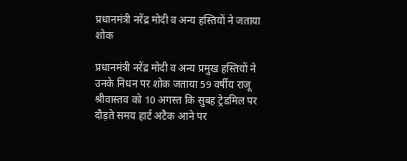प्रधानमंत्री नरेंद्र मोदी व अन्य हस्तियों ने जताया शोक

प्रधानमंत्री नरेंद्र मोदी व अन्य प्रमुख हस्तियों ने उनके निधन पर शोक जताया 59 वर्षीय राजू श्रीवास्तव को 10 अगस्त कि सुबह ट्रेडमिल पर दौड़ते समय हार्ट अटैक आने पर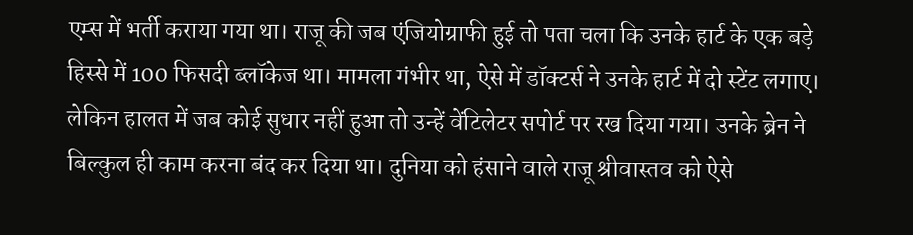एम्स में भर्ती कराया गया था। राजू की जब एंजियोग्राफी हुई तो पता चला कि उनके हार्ट के एक बड़े हिस्से में 100 फिसदी ब्लॉकेज था। मामला गंभीर था, ऐसे में डॉक्टर्स ने उनके हार्ट में दो स्टेंट लगाए। लेकिन हालत में जब कोई सुधार नहीं हुआ तो उन्हें वेंटिलेटर सपोर्ट पर रख दिया गया। उनके ब्रेन ने बिल्कुल ही काम करना बंद कर दिया था। दुनिया को हंसाने वाले राजू श्रीवास्तव को ऐसे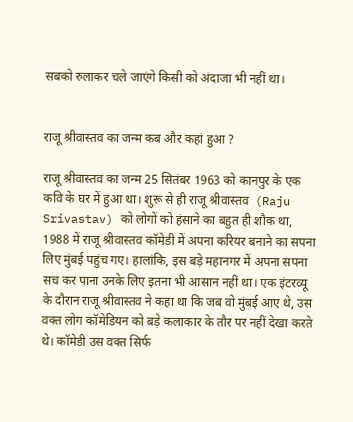सबको रुलाकर चले जाएंगे किसी को अंदाजा भी नहीं था।


राजू श्रीवास्तव का जन्म कब और कहां हुआ ?

राजू श्रीवास्तव का जन्म 25 सितंबर 1963 को कानपुर के एक कवि के घर में हुआ था। शुरू से ही राजू श्रीवास्तव  (Raju Srivastav) को लोगों को हंसाने का बहुत ही शौक था, 1988 में राजू श्रीवास्तव कॉमेडी में अपना करियर बनाने का सपना लिए मुंबई पहुंच गए। हालांकि, इस बड़े महानगर में अपना सपना सच कर पाना उनके लिए इतना भी आसान नहीं था। एक इंटरव्यू के दौरान राजू श्रीवास्तव ने कहा था कि जब वो मुंबई आए थे, उस वक्त लोग कॉमेडियन को बड़े कलाकार के तौर पर नहीं देखा करते थे। कॉमेडी उस वक्त सिर्फ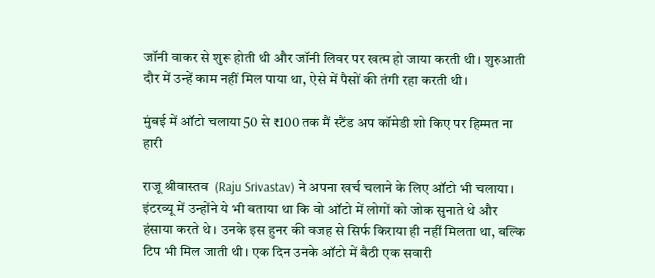जॉनी वाकर से शुरू होती थी और जॉनी लिवर पर खत्म हो जाया करती थी। शुरुआती दौर में उन्हें काम नहीं मिल पाया था, ऐसे में पैसों की तंगी रहा करती थी।

मुंबई में ऑटो चलाया 50 से ₹100 तक मैं स्टैंड अप कॉमेडी शो किए पर हिम्मत ना हारी

राजू श्रीवास्तव  (Raju Srivastav) ने अपना खर्च चलाने के लिए ऑटो भी चलाया। इंटरव्यू में उन्होंने ये भी बताया था कि वो ऑटो में लोगों को जोक सुनाते थे और हंसाया करते थे। उनके इस हुनर की वजह से सिर्फ किराया ही नहीं मिलता था, बल्कि टिप भी मिल जाती थी। एक दिन उनके ऑटो में बैठी एक सवारी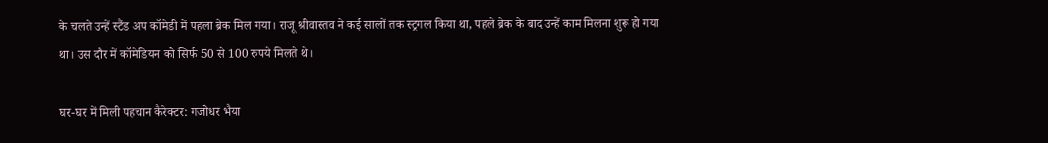के चलते उन्हें स्टैंड अप कॉमेडी में पहला ब्रेक मिल गया। राजू श्रीवास्तव ने कई सालों तक स्ट्रगल किया था, पहले ब्रेक के बाद उन्हें काम मिलना शुरू हो गया था। उस दौर में कॉमेडियन को सिर्फ 50 से 100 रुपये मिलते थे।

घर-घर में मिली पहचान कैरेक्टर: गजोधर भैया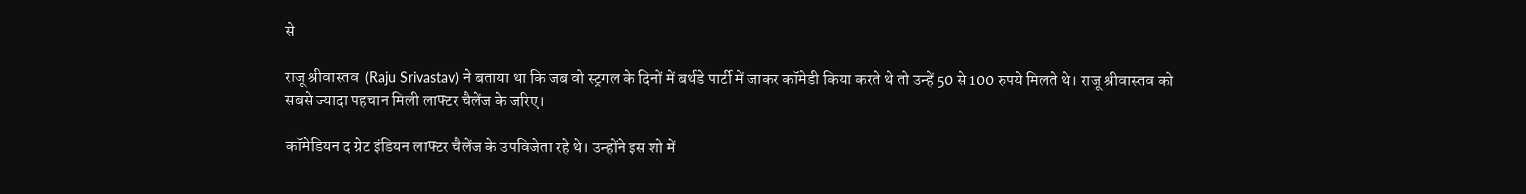से

राजू श्रीवास्तव  (Raju Srivastav) ने बताया था कि जब वो स्ट्रगल के दिनों में बर्थडे पार्टी में जाकर कॉमेडी किया करते थे तो उन्हें 50 से 100 रुपये मिलते थे। राजू श्रीवास्तव को सबसे ज्यादा पहचान मिली लाफ्टर चैलेंज के जरिए।

कॉमेडियन द ग्रेट इंडियन लाफ्टर चैलेंज के उपविजेता रहे थे। उन्होंने इस शो में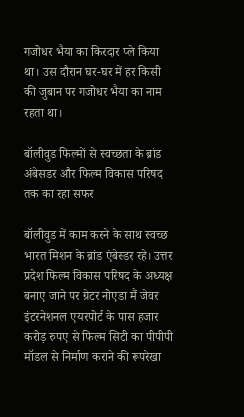गजोधर भैया का किरदार प्ले किया था। उस दौरान घर-घर में हर किसी की जुबान पर गजोधर भैया का नाम रहता था।

बॉलीवुड फिल्मों से स्वच्छता के ब्रांड अंबेसडर और फिल्म विकास परिषद तक का रहा सफर

बॉलीवुड में काम करने के साथ स्वच्छ भारत मिशन के ब्रांड एंबेस्डर रहे। उत्तर प्रदेश फिल्म विकास परिषद के अध्यक्ष बनाए जाने पर ग्रेटर नोएडा मैं जेवर इंटरनेशनल एयरपोर्ट के पास हजार करोड़ रुपए से फिल्म सिटी का पीपीपी मॉडल से निर्माण कराने की रूपरेखा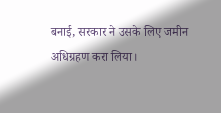बनाई, सरकार ने उसके लिए जमीन अधिग्रहण करा लिया।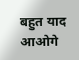बहुत याद आओगे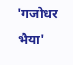'गजोधर भैया'